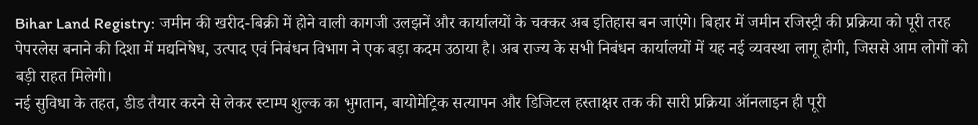Bihar Land Registry: जमीन की खरीद-बिक्री में होने वाली कागजी उलझनें और कार्यालयों के चक्कर अब इतिहास बन जाएंगे। बिहार में जमीन रजिस्ट्री की प्रक्रिया को पूरी तरह पेपरलेस बनाने की दिशा में मद्यनिषेध, उत्पाद एवं निबंधन विभाग ने एक बड़ा कदम उठाया है। अब राज्य के सभी निबंधन कार्यालयों में यह नई व्यवस्था लागू होगी, जिससे आम लोगों को बड़ी राहत मिलेगी।
नई सुविधा के तहत, डीड तैयार करने से लेकर स्टाम्प शुल्क का भुगतान, बायोमेट्रिक सत्यापन और डिजिटल हस्ताक्षर तक की सारी प्रक्रिया ऑनलाइन ही पूरी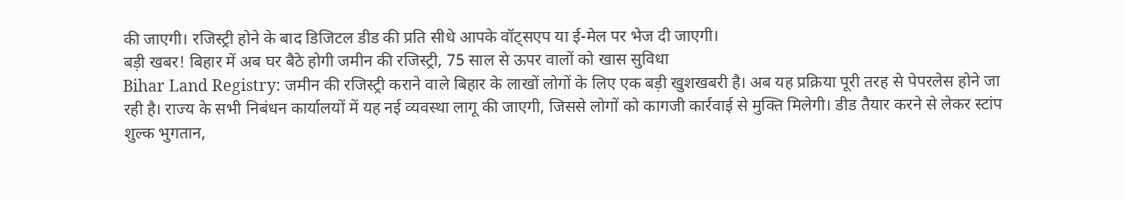की जाएगी। रजिस्ट्री होने के बाद डिजिटल डीड की प्रति सीधे आपके वॉट्सएप या ई-मेल पर भेज दी जाएगी।
बड़ी खबर! बिहार में अब घर बैठे होगी जमीन की रजिस्ट्री, 75 साल से ऊपर वालों को खास सुविधा
Bihar Land Registry: जमीन की रजिस्ट्री कराने वाले बिहार के लाखों लोगों के लिए एक बड़ी खुशखबरी है। अब यह प्रक्रिया पूरी तरह से पेपरलेस होने जा रही है। राज्य के सभी निबंधन कार्यालयों में यह नई व्यवस्था लागू की जाएगी, जिससे लोगों को कागजी कार्रवाई से मुक्ति मिलेगी। डीड तैयार करने से लेकर स्टांप शुल्क भुगतान,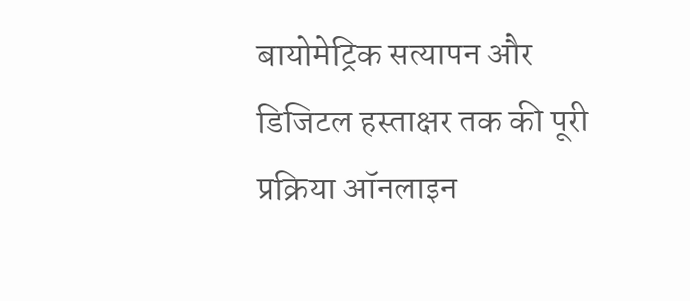बायोमेट्रिक सत्यापन और डिजिटल हस्ताक्षर तक की पूरी प्रक्रिया ऑनलाइन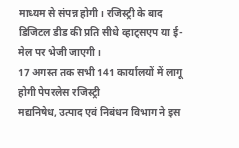माध्यम से संपन्न होगी। रजिस्ट्री के बाद डिजिटल डीड की प्रति सीधे व्हाट्सएप या ई-मेल पर भेजी जाएगी।
17 अगस्त तक सभी 141 कार्यालयों में लागू होगी पेपरलेस रजिस्ट्री
मद्यनिषेध, उत्पाद एवं निबंधन विभाग ने इस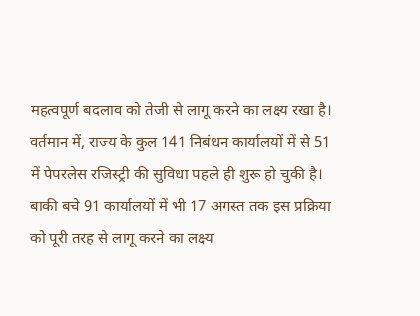महत्वपूर्ण बदलाव को तेजी से लागू करने का लक्ष्य रखा है। वर्तमान में, राज्य के कुल 141 निबंधन कार्यालयों में से 51 में पेपरलेस रजिस्ट्री की सुविधा पहले ही शुरू हो चुकी है। बाकी बचे 91 कार्यालयों में भी 17 अगस्त तक इस प्रक्रिया को पूरी तरह से लागू करने का लक्ष्य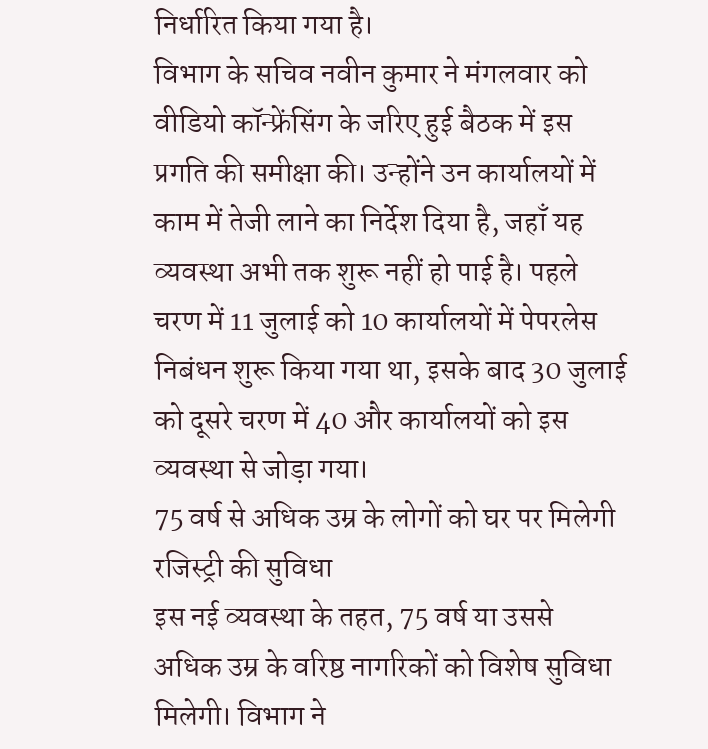निर्धारित किया गया है।
विभाग के सचिव नवीन कुमार ने मंगलवार को वीडियो कॉन्फ्रेंसिंग के जरिए हुई बैठक में इस प्रगति की समीक्षा की। उन्होंने उन कार्यालयों में काम में तेजी लाने का निर्देश दिया है, जहाँ यह व्यवस्था अभी तक शुरू नहीं हो पाई है। पहले चरण में 11 जुलाई को 10 कार्यालयों में पेपरलेस निबंधन शुरू किया गया था, इसके बाद 30 जुलाई को दूसरे चरण में 40 और कार्यालयों को इस व्यवस्था से जोड़ा गया।
75 वर्ष से अधिक उम्र के लोगों को घर पर मिलेगी रजिस्ट्री की सुविधा
इस नई व्यवस्था के तहत, 75 वर्ष या उससे अधिक उम्र के वरिष्ठ नागरिकों को विशेष सुविधा मिलेगी। विभाग ने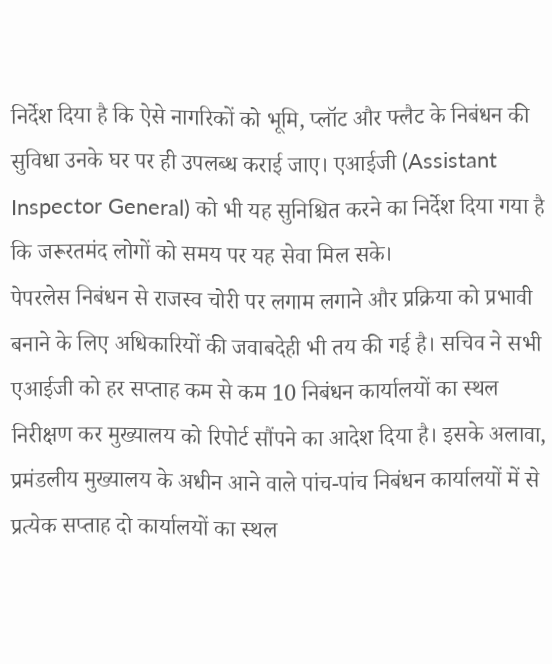निर्देश दिया है कि ऐसे नागरिकों को भूमि, प्लॉट और फ्लैट के निबंधन की सुविधा उनके घर पर ही उपलब्ध कराई जाए। एआईजी (Assistant Inspector General) को भी यह सुनिश्चित करने का निर्देश दिया गया है कि जरूरतमंद लोगों को समय पर यह सेवा मिल सके।
पेपरलेस निबंधन से राजस्व चोरी पर लगाम लगाने और प्रक्रिया को प्रभावी बनाने के लिए अधिकारियों की जवाबदेही भी तय की गई है। सचिव ने सभी एआईजी को हर सप्ताह कम से कम 10 निबंधन कार्यालयों का स्थल निरीक्षण कर मुख्यालय को रिपोर्ट सौंपने का आदेश दिया है। इसके अलावा, प्रमंडलीय मुख्यालय के अधीन आने वाले पांच-पांच निबंधन कार्यालयों में से प्रत्येक सप्ताह दो कार्यालयों का स्थल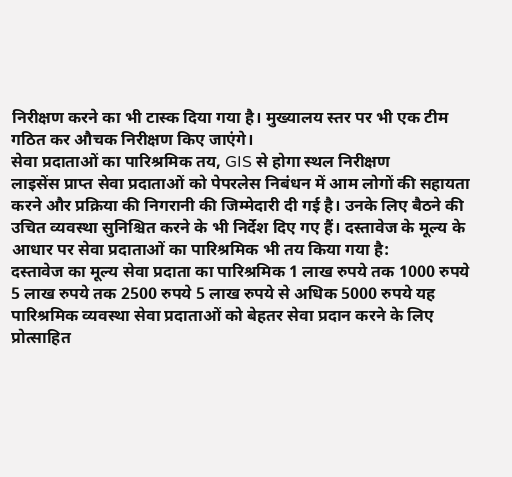निरीक्षण करने का भी टास्क दिया गया है। मुख्यालय स्तर पर भी एक टीम गठित कर औचक निरीक्षण किए जाएंगे।
सेवा प्रदाताओं का पारिश्रमिक तय, GIS से होगा स्थल निरीक्षण
लाइसेंस प्राप्त सेवा प्रदाताओं को पेपरलेस निबंधन में आम लोगों की सहायता करने और प्रक्रिया की निगरानी की जिम्मेदारी दी गई है। उनके लिए बैठने की उचित व्यवस्था सुनिश्चित करने के भी निर्देश दिए गए हैं। दस्तावेज के मूल्य के आधार पर सेवा प्रदाताओं का पारिश्रमिक भी तय किया गया है:
दस्तावेज का मूल्य सेवा प्रदाता का पारिश्रमिक 1 लाख रुपये तक 1000 रुपये 5 लाख रुपये तक 2500 रुपये 5 लाख रुपये से अधिक 5000 रुपये यह पारिश्रमिक व्यवस्था सेवा प्रदाताओं को बेहतर सेवा प्रदान करने के लिए प्रोत्साहित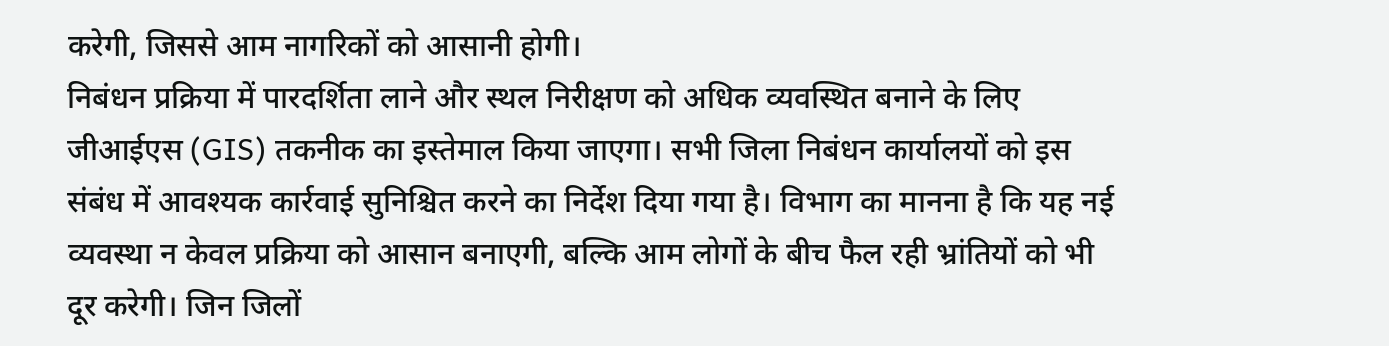करेगी, जिससे आम नागरिकों को आसानी होगी।
निबंधन प्रक्रिया में पारदर्शिता लाने और स्थल निरीक्षण को अधिक व्यवस्थित बनाने के लिए जीआईएस (GIS) तकनीक का इस्तेमाल किया जाएगा। सभी जिला निबंधन कार्यालयों को इस संबंध में आवश्यक कार्रवाई सुनिश्चित करने का निर्देश दिया गया है। विभाग का मानना है कि यह नई व्यवस्था न केवल प्रक्रिया को आसान बनाएगी, बल्कि आम लोगों के बीच फैल रही भ्रांतियों को भी दूर करेगी। जिन जिलों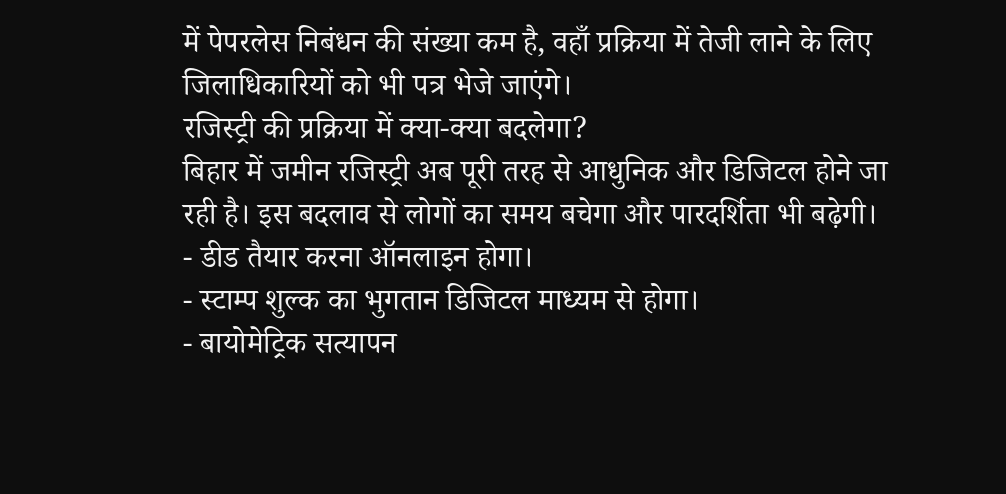में पेपरलेस निबंधन की संख्या कम है, वहाँ प्रक्रिया में तेजी लाने के लिए जिलाधिकारियों को भी पत्र भेजे जाएंगे।
रजिस्ट्री की प्रक्रिया में क्या-क्या बदलेगा?
बिहार में जमीन रजिस्ट्री अब पूरी तरह से आधुनिक और डिजिटल होने जा रही है। इस बदलाव से लोगों का समय बचेगा और पारदर्शिता भी बढ़ेगी।
- डीड तैयार करना ऑनलाइन होगा।
- स्टाम्प शुल्क का भुगतान डिजिटल माध्यम से होगा।
- बायोमेट्रिक सत्यापन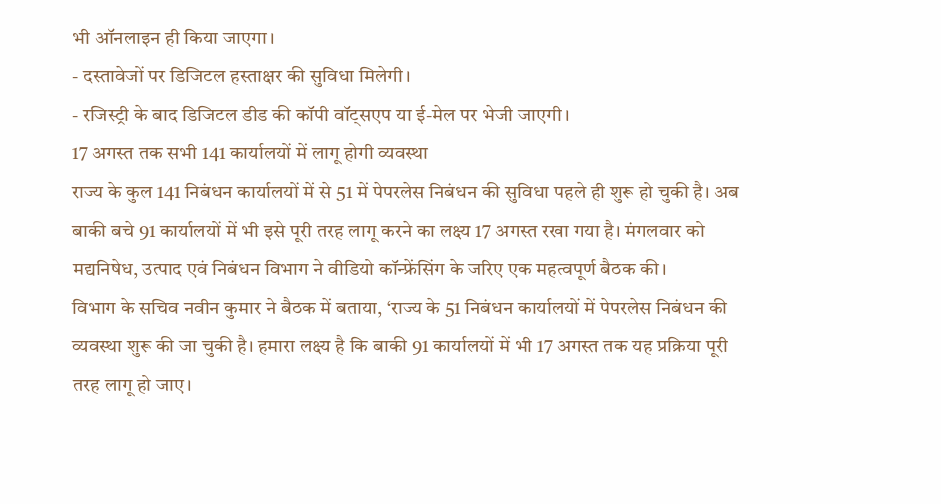भी ऑनलाइन ही किया जाएगा।
- दस्तावेजों पर डिजिटल हस्ताक्षर की सुविधा मिलेगी।
- रजिस्ट्री के बाद डिजिटल डीड की कॉपी वॉट्सएप या ई-मेल पर भेजी जाएगी।
17 अगस्त तक सभी 141 कार्यालयों में लागू होगी व्यवस्था
राज्य के कुल 141 निबंधन कार्यालयों में से 51 में पेपरलेस निबंधन की सुविधा पहले ही शुरू हो चुकी है। अब बाकी बचे 91 कार्यालयों में भी इसे पूरी तरह लागू करने का लक्ष्य 17 अगस्त रखा गया है। मंगलवार को मद्यनिषेध, उत्पाद एवं निबंधन विभाग ने वीडियो कॉन्फ्रेंसिंग के जरिए एक महत्वपूर्ण बैठक की।
विभाग के सचिव नवीन कुमार ने बैठक में बताया, ‘राज्य के 51 निबंधन कार्यालयों में पेपरलेस निबंधन की व्यवस्था शुरू की जा चुकी है। हमारा लक्ष्य है कि बाकी 91 कार्यालयों में भी 17 अगस्त तक यह प्रक्रिया पूरी तरह लागू हो जाए।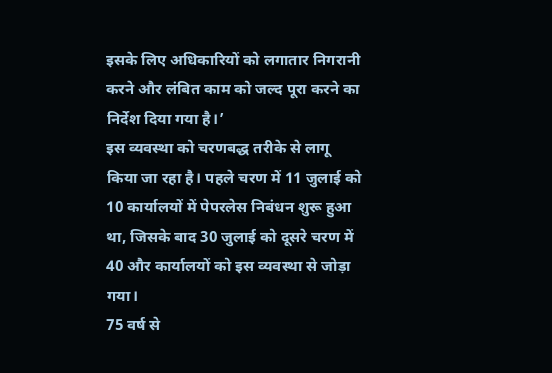इसके लिए अधिकारियों को लगातार निगरानी करने और लंबित काम को जल्द पूरा करने का निर्देश दिया गया है।’
इस व्यवस्था को चरणबद्ध तरीके से लागू किया जा रहा है। पहले चरण में 11 जुलाई को 10 कार्यालयों में पेपरलेस निबंधन शुरू हुआ था, जिसके बाद 30 जुलाई को दूसरे चरण में 40 और कार्यालयों को इस व्यवस्था से जोड़ा गया।
75 वर्ष से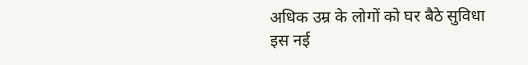अधिक उम्र के लोगों को घर बैठे सुविधा
इस नई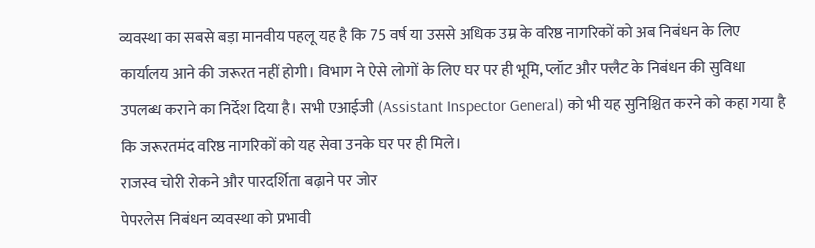व्यवस्था का सबसे बड़ा मानवीय पहलू यह है कि 75 वर्ष या उससे अधिक उम्र के वरिष्ठ नागरिकों को अब निबंधन के लिए कार्यालय आने की जरूरत नहीं होगी। विभाग ने ऐसे लोगों के लिए घर पर ही भूमि, प्लॉट और फ्लैट के निबंधन की सुविधा उपलब्ध कराने का निर्देश दिया है। सभी एआईजी (Assistant Inspector General) को भी यह सुनिश्चित करने को कहा गया है कि जरूरतमंद वरिष्ठ नागरिकों को यह सेवा उनके घर पर ही मिले।
राजस्व चोरी रोकने और पारदर्शिता बढ़ाने पर जोर
पेपरलेस निबंधन व्यवस्था को प्रभावी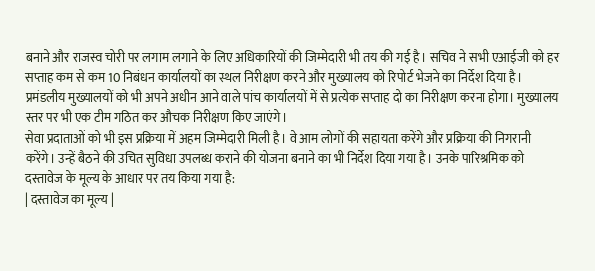बनाने और राजस्व चोरी पर लगाम लगाने के लिए अधिकारियों की जिम्मेदारी भी तय की गई है। सचिव ने सभी एआईजी को हर सप्ताह कम से कम 10 निबंधन कार्यालयों का स्थल निरीक्षण करने और मुख्यालय को रिपोर्ट भेजने का निर्देश दिया है। प्रमंडलीय मुख्यालयों को भी अपने अधीन आने वाले पांच कार्यालयों में से प्रत्येक सप्ताह दो का निरीक्षण करना होगा। मुख्यालय स्तर पर भी एक टीम गठित कर औचक निरीक्षण किए जाएंगे।
सेवा प्रदाताओं को भी इस प्रक्रिया में अहम जिम्मेदारी मिली है। वे आम लोगों की सहायता करेंगे और प्रक्रिया की निगरानी करेंगे। उन्हें बैठने की उचित सुविधा उपलब्ध कराने की योजना बनाने का भी निर्देश दिया गया है। उनके पारिश्रमिक को दस्तावेज के मूल्य के आधार पर तय किया गया है:
| दस्तावेज का मूल्य |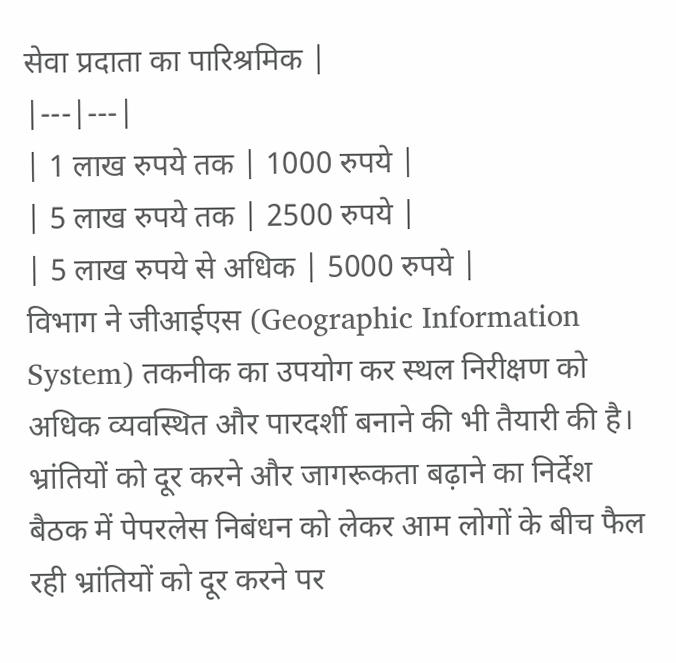सेवा प्रदाता का पारिश्रमिक |
|---|---|
| 1 लाख रुपये तक | 1000 रुपये |
| 5 लाख रुपये तक | 2500 रुपये |
| 5 लाख रुपये से अधिक | 5000 रुपये |
विभाग ने जीआईएस (Geographic Information System) तकनीक का उपयोग कर स्थल निरीक्षण को अधिक व्यवस्थित और पारदर्शी बनाने की भी तैयारी की है।
भ्रांतियों को दूर करने और जागरूकता बढ़ाने का निर्देश
बैठक में पेपरलेस निबंधन को लेकर आम लोगों के बीच फैल रही भ्रांतियों को दूर करने पर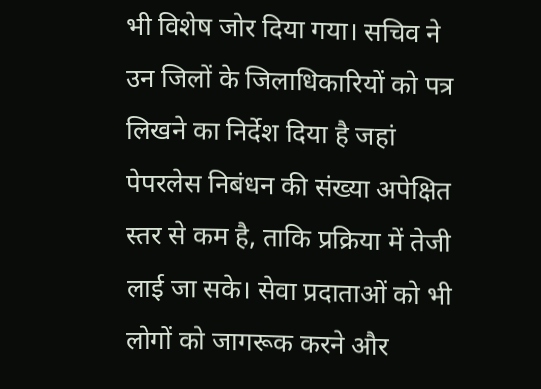भी विशेष जोर दिया गया। सचिव ने उन जिलों के जिलाधिकारियों को पत्र लिखने का निर्देश दिया है जहां पेपरलेस निबंधन की संख्या अपेक्षित स्तर से कम है, ताकि प्रक्रिया में तेजी लाई जा सके। सेवा प्रदाताओं को भी लोगों को जागरूक करने और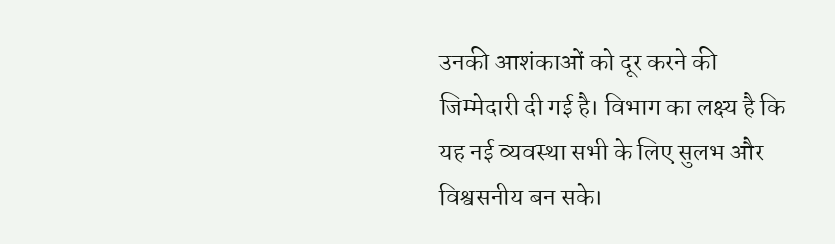उनकी आशंकाओं को दूर करने की जिम्मेदारी दी गई है। विभाग का लक्ष्य है कि यह नई व्यवस्था सभी के लिए सुलभ और विश्वसनीय बन सके।